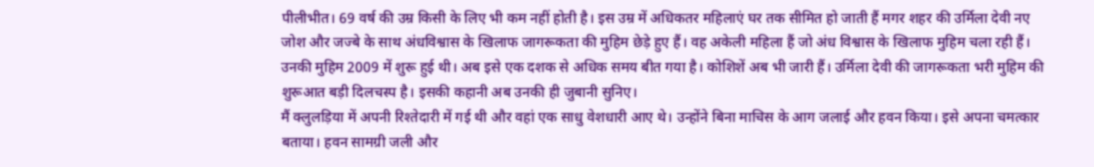पीलीभीत। 69 वर्ष की उम्र किसी के लिए भी कम नहीं होती है। इस उम्र में अधिकतर महिलाएं घर तक सीमित हो जाती हैं मगर शहर की उर्मिला देवी नए जोश और जज्बे के साथ अंधविश्वास के खिलाफ जागरूकता की मुहिम छेड़े हुए हैं। वह अकेली महिला हैं जो अंध विश्वास के खिलाफ मुहिम चला रही हैं। उनकी मुहिम 2009 में शुरू हुई थी। अब इसे एक दशक से अधिक समय बीत गया है। कोशिशें अब भी जारी हैं। उर्मिला देवी की जागरूकता भरी मुहिम की शुरूआत बड़ी दिलचस्प है। इसकी कहानी अब उनकी ही जुबानी सुनिए।
मैं क्लुलड़िया में अपनी रिश्तेदारी में गई थी और वहां एक साधु वेशधारी आए थे। उन्होंने बिना माचिस के आग जलाई और हवन किया। इसे अपना चमत्कार बताया। हवन सामग्री जली और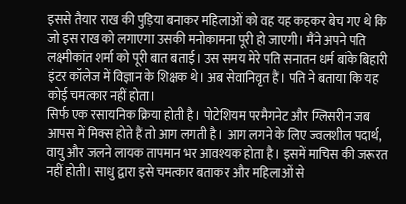इससे तैयार राख की पुड़िया बनाकर महिलाओं को वह यह कहकर बेच गए थे कि जो इस राख को लगाएगा उसकी मनोकामना पूरी हो जाएगी। मैंने अपने पति लक्ष्मीकांत शर्मा को पूरी बात बताई। उस समय मेरे पति सनातन धर्म बांके बिहारी इंटर कॉलेज में विज्ञान के शिक्षक थे। अब सेवानिवृत हैं। पति ने बताया कि यह कोई चमत्कार नहीं होता।
सिर्फ एक रसायनिक क्रिया होती है। पोटेशियम परमैगनेट और ग्लिसरीन जब आपस में मिक्स होते हैं तो आग लगती है। आग लगने के लिए ज्वलशील पदार्थ, वायु और जलने लायक तापमान भर आवश्यक होता है। इसमें माचिस की जरूरत नहीं होती। साधु द्वारा इसे चमत्कार बताकर और महिलाओं से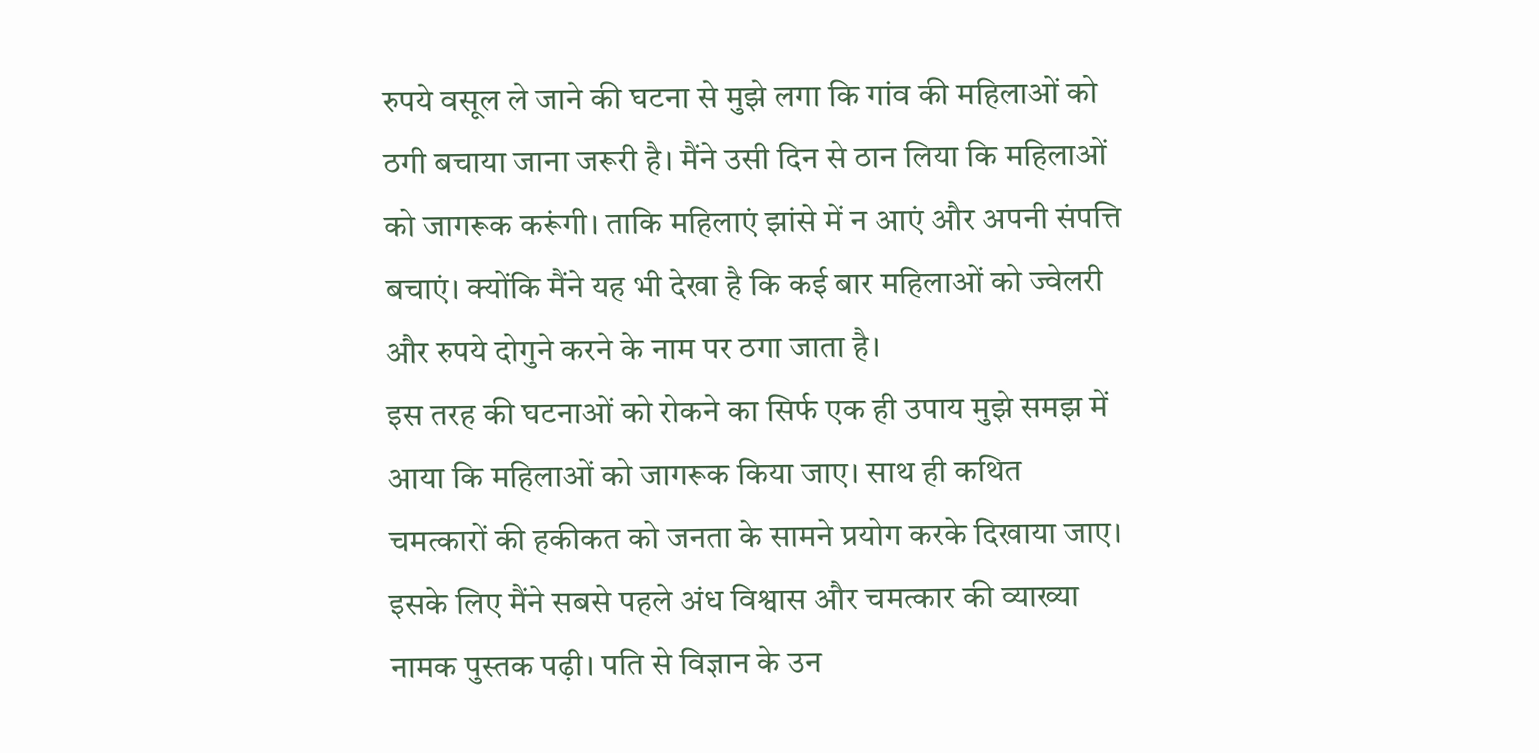रुपये वसूल ले जाने की घटना से मुझे लगा कि गांव की महिलाओं को ठगी बचाया जाना जरूरी है। मैंने उसी दिन से ठान लिया कि महिलाओं को जागरूक करूंगी। ताकि महिलाएं झांसे में न आएं और अपनी संपत्ति बचाएं। क्योंकि मैंने यह भी देखा है कि कई बार महिलाओं को ज्वेलरी और रुपये दोगुने करने के नाम पर ठगा जाता है।
इस तरह की घटनाओं को रोकने का सिर्फ एक ही उपाय मुझे समझ में आया कि महिलाओं को जागरूक किया जाए। साथ ही कथित चमत्कारों की हकीकत को जनता के सामने प्रयोग करके दिखाया जाए। इसके लिए मैंने सबसे पहले अंध विश्वास और चमत्कार की व्याख्या नामक पुस्तक पढ़ी। पति से विज्ञान के उन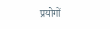प्रयोगों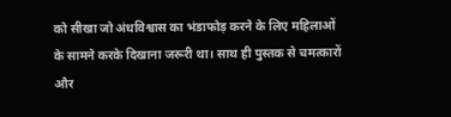को सीखा जो अंधविश्वास का भंडाफोड़ करने के लिए महिलाओं के सामने करके दिखाना जरूरी था। साथ ही पुस्तक से चमत्कारों और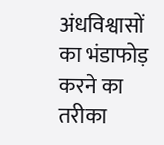अंधविश्वासों का भंडाफोड़ करने का तरीका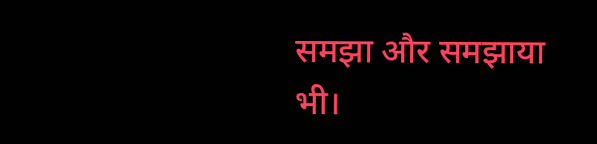समझा और समझाया भी।